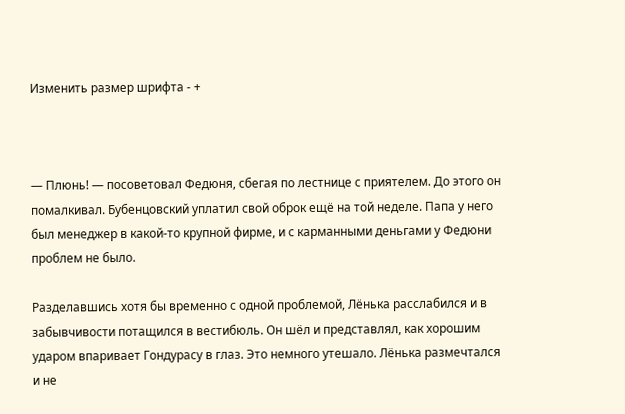Изменить размер шрифта - +



— Плюнь! — посоветовал Федюня, сбегая по лестнице с приятелем. До этого он помалкивал. Бубенцовский уплатил свой оброк ещё на той неделе. Папа у него был менеджер в какой-то крупной фирме, и с карманными деньгами у Федюни проблем не было.

Разделавшись хотя бы временно с одной проблемой, Лёнька расслабился и в забывчивости потащился в вестибюль. Он шёл и представлял, как хорошим ударом впаривает Гондурасу в глаз. Это немного утешало. Лёнька размечтался и не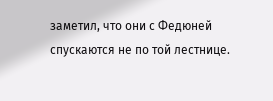заметил, что они с Федюней спускаются не по той лестнице.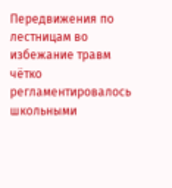Передвижения по лестницам во избежание травм чётко регламентировалось школьными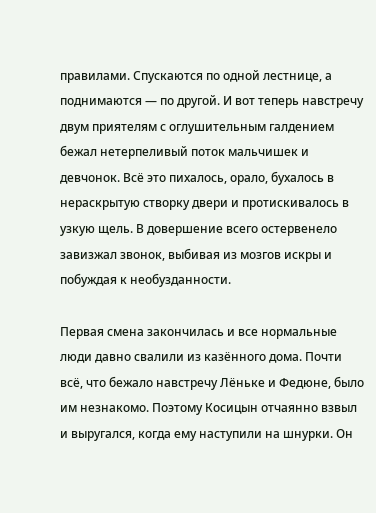правилами. Спускаются по одной лестнице, а поднимаются — по другой. И вот теперь навстречу двум приятелям с оглушительным галдением бежал нетерпеливый поток мальчишек и девчонок. Всё это пихалось, орало, бухалось в нераскрытую створку двери и протискивалось в узкую щель. В довершение всего остервенело завизжал звонок, выбивая из мозгов искры и побуждая к необузданности.

Первая смена закончилась и все нормальные люди давно свалили из казённого дома. Почти всё, что бежало навстречу Лёньке и Федюне, было им незнакомо. Поэтому Косицын отчаянно взвыл и выругался, когда ему наступили на шнурки. Он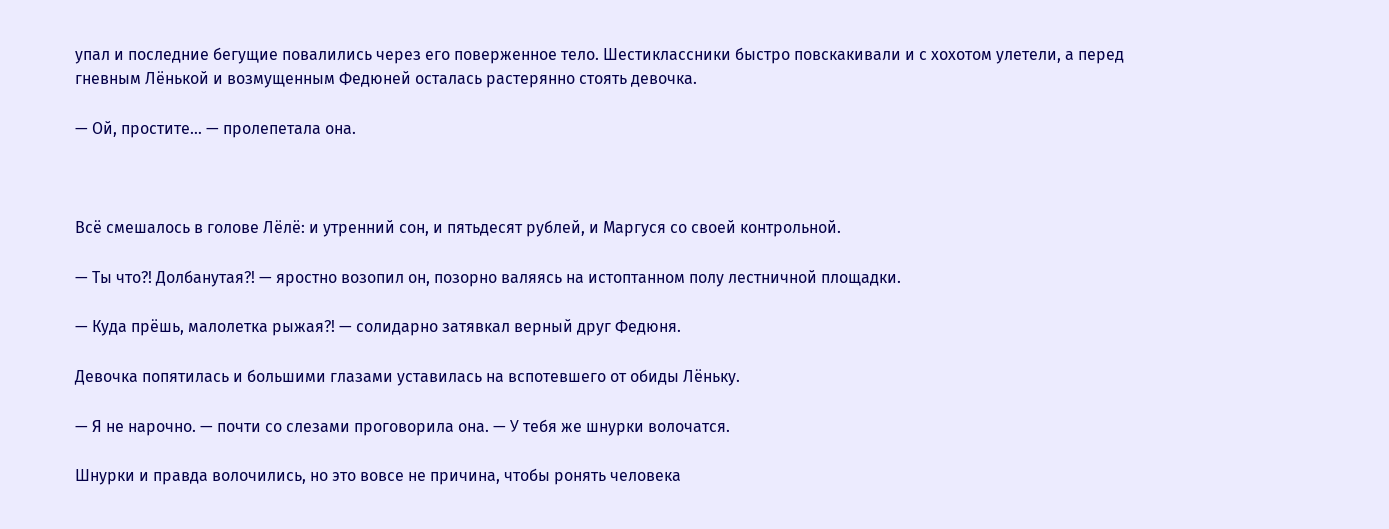упал и последние бегущие повалились через его поверженное тело. Шестиклассники быстро повскакивали и с хохотом улетели, а перед гневным Лёнькой и возмущенным Федюней осталась растерянно стоять девочка.

— Ой, простите… — пролепетала она.



Всё смешалось в голове Лёлё: и утренний сон, и пятьдесят рублей, и Маргуся со своей контрольной.

— Ты что?! Долбанутая?! — яростно возопил он, позорно валяясь на истоптанном полу лестничной площадки.

— Куда прёшь, малолетка рыжая?! — солидарно затявкал верный друг Федюня.

Девочка попятилась и большими глазами уставилась на вспотевшего от обиды Лёньку.

— Я не нарочно. — почти со слезами проговорила она. — У тебя же шнурки волочатся.

Шнурки и правда волочились, но это вовсе не причина, чтобы ронять человека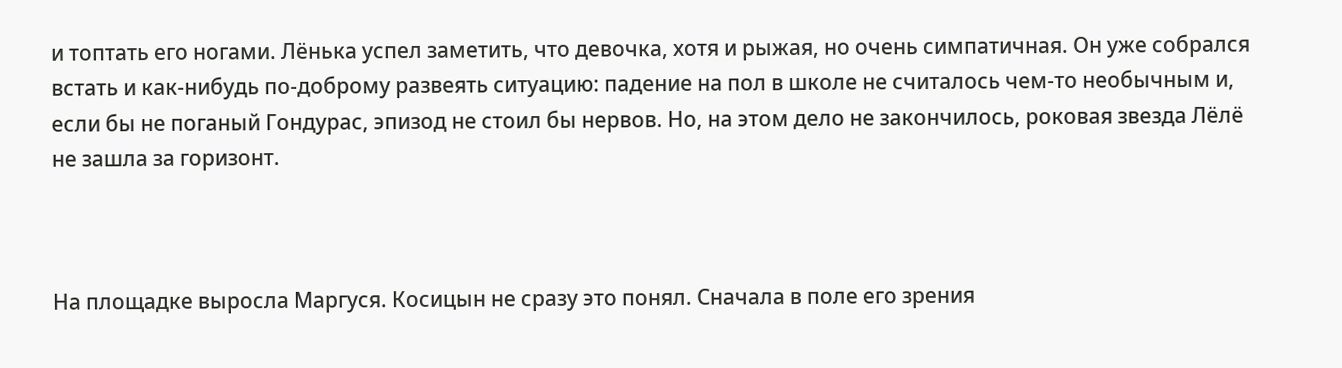и топтать его ногами. Лёнька успел заметить, что девочка, хотя и рыжая, но очень симпатичная. Он уже собрался встать и как-нибудь по-доброму развеять ситуацию: падение на пол в школе не считалось чем-то необычным и, если бы не поганый Гондурас, эпизод не стоил бы нервов. Но, на этом дело не закончилось, роковая звезда Лёлё не зашла за горизонт.



На площадке выросла Маргуся. Косицын не сразу это понял. Сначала в поле его зрения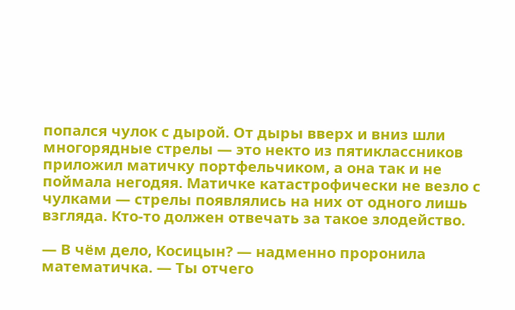попался чулок с дырой. От дыры вверх и вниз шли многорядные стрелы — это некто из пятиклассников приложил матичку портфельчиком, а она так и не поймала негодяя. Матичке катастрофически не везло с чулками — стрелы появлялись на них от одного лишь взгляда. Кто-то должен отвечать за такое злодейство.

— В чём дело, Косицын? — надменно проронила математичка. — Ты отчего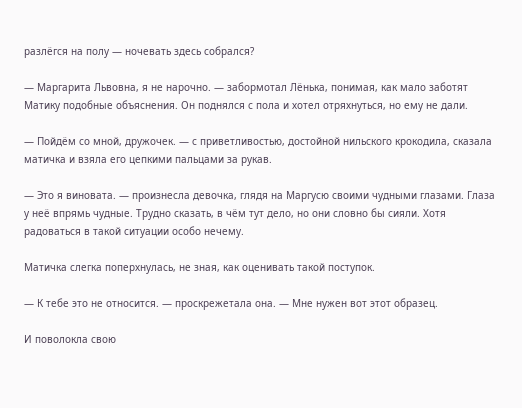разлёгся на полу — ночевать здесь собрался?

— Маргарита Львовна, я не нарочно. — забормотал Лёнька, понимая, как мало заботят Матику подобные объяснения. Он поднялся с пола и хотел отряхнуться, но ему не дали.

— Пойдём со мной, дружочек. — с приветливостью, достойной нильского крокодила, сказала матичка и взяла его цепкими пальцами за рукав.

— Это я виновата. — произнесла девочка, глядя на Маргусю своими чудными глазами. Глаза у неё впрямь чудные. Трудно сказать, в чём тут дело, но они словно бы сияли. Хотя радоваться в такой ситуации особо нечему.

Матичка слегка поперхнулась, не зная, как оценивать такой поступок.

— К тебе это не относится. — проскрежетала она. — Мне нужен вот этот образец.

И поволокла свою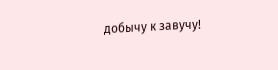добычу к завучу!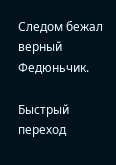Следом бежал верный Федюньчик.

Быстрый переход